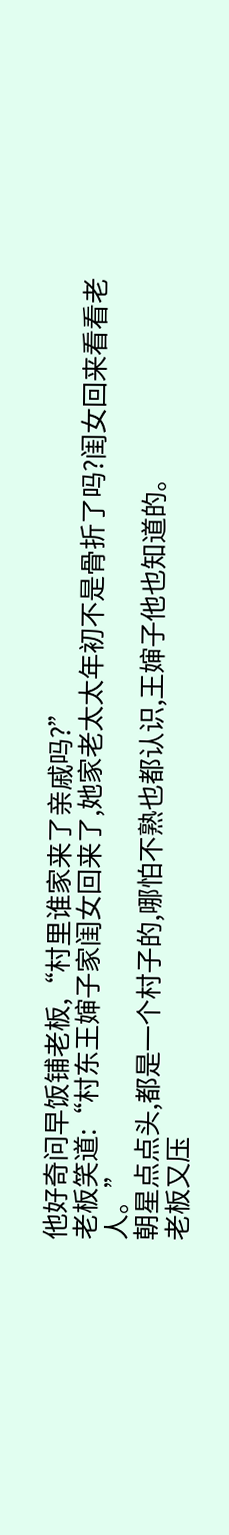他好奇问早饭铺老板,“村里谁家来了亲戚吗?”
老板笑道:“村东王婶子家闺女回来了,她家老太太年初不是骨折了吗?闺女回来看看老人。”
朝星点点头,都是一个村子的,哪怕不熟也都认识,王婶子他也知道的。
老板又压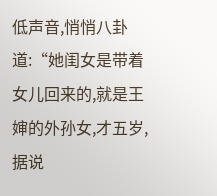低声音,悄悄八卦道:“她闺女是带着女儿回来的,就是王婶的外孙女,才五岁,据说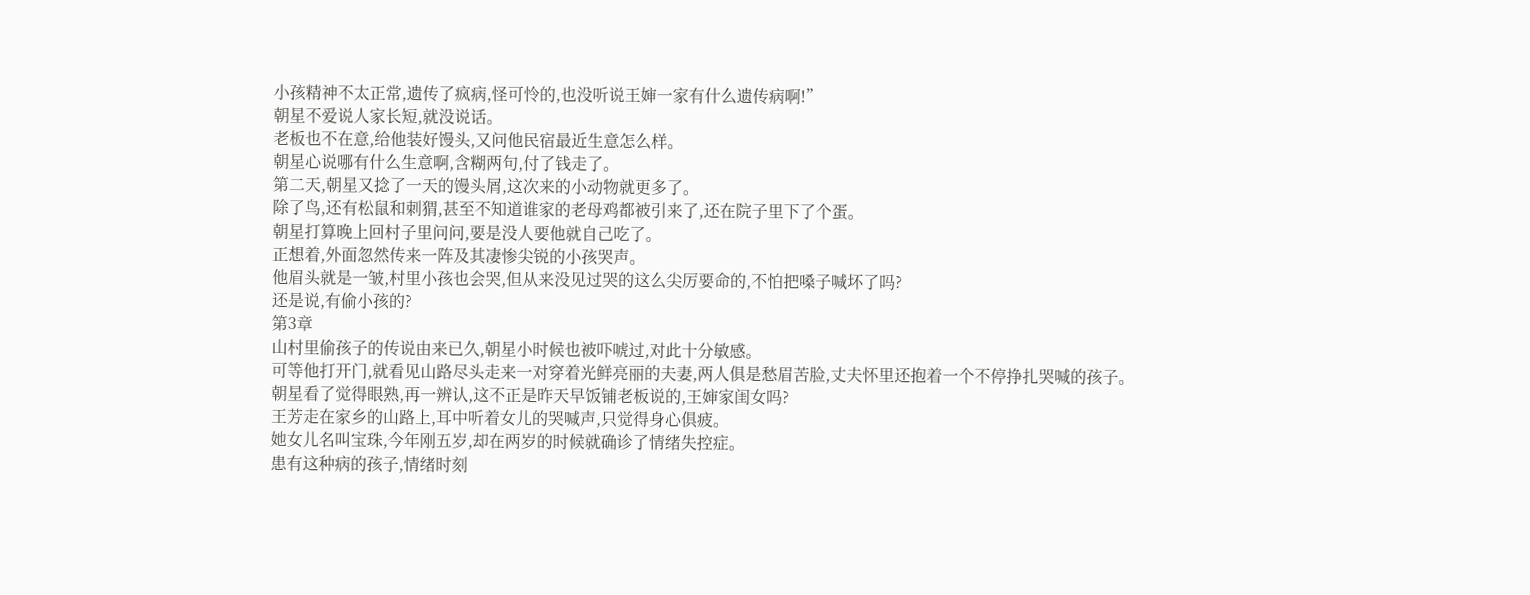小孩精神不太正常,遗传了疯病,怪可怜的,也没听说王婶一家有什么遗传病啊!”
朝星不爱说人家长短,就没说话。
老板也不在意,给他装好馒头,又问他民宿最近生意怎么样。
朝星心说哪有什么生意啊,含糊两句,付了钱走了。
第二天,朝星又捻了一天的馒头屑,这次来的小动物就更多了。
除了鸟,还有松鼠和刺猬,甚至不知道谁家的老母鸡都被引来了,还在院子里下了个蛋。
朝星打算晚上回村子里问问,要是没人要他就自己吃了。
正想着,外面忽然传来一阵及其凄惨尖锐的小孩哭声。
他眉头就是一皱,村里小孩也会哭,但从来没见过哭的这么尖厉要命的,不怕把嗓子喊坏了吗?
还是说,有偷小孩的?
第3章
山村里偷孩子的传说由来已久,朝星小时候也被吓唬过,对此十分敏感。
可等他打开门,就看见山路尽头走来一对穿着光鲜亮丽的夫妻,两人俱是愁眉苦脸,丈夫怀里还抱着一个不停挣扎哭喊的孩子。
朝星看了觉得眼熟,再一辨认,这不正是昨天早饭铺老板说的,王婶家闺女吗?
王芳走在家乡的山路上,耳中听着女儿的哭喊声,只觉得身心俱疲。
她女儿名叫宝珠,今年刚五岁,却在两岁的时候就确诊了情绪失控症。
患有这种病的孩子,情绪时刻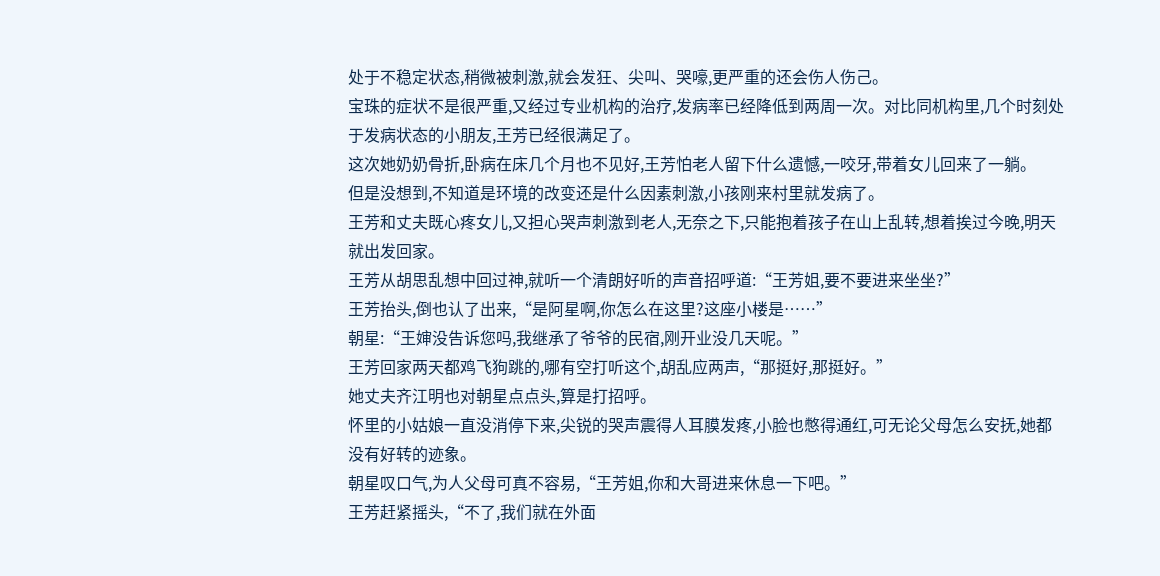处于不稳定状态,稍微被刺激,就会发狂、尖叫、哭嚎,更严重的还会伤人伤己。
宝珠的症状不是很严重,又经过专业机构的治疗,发病率已经降低到两周一次。对比同机构里,几个时刻处于发病状态的小朋友,王芳已经很满足了。
这次她奶奶骨折,卧病在床几个月也不见好,王芳怕老人留下什么遗憾,一咬牙,带着女儿回来了一躺。
但是没想到,不知道是环境的改变还是什么因素刺激,小孩刚来村里就发病了。
王芳和丈夫既心疼女儿,又担心哭声刺激到老人,无奈之下,只能抱着孩子在山上乱转,想着挨过今晚,明天就出发回家。
王芳从胡思乱想中回过神,就听一个清朗好听的声音招呼道:“王芳姐,要不要进来坐坐?”
王芳抬头,倒也认了出来,“是阿星啊,你怎么在这里?这座小楼是……”
朝星:“王婶没告诉您吗,我继承了爷爷的民宿,刚开业没几天呢。”
王芳回家两天都鸡飞狗跳的,哪有空打听这个,胡乱应两声,“那挺好,那挺好。”
她丈夫齐江明也对朝星点点头,算是打招呼。
怀里的小姑娘一直没消停下来,尖锐的哭声震得人耳膜发疼,小脸也憋得通红,可无论父母怎么安抚,她都没有好转的迹象。
朝星叹口气,为人父母可真不容易,“王芳姐,你和大哥进来休息一下吧。”
王芳赶紧摇头,“不了,我们就在外面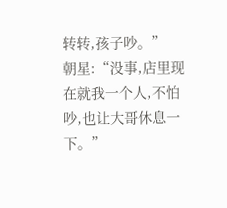转转,孩子吵。”
朝星:“没事,店里现在就我一个人,不怕吵,也让大哥休息一下。”